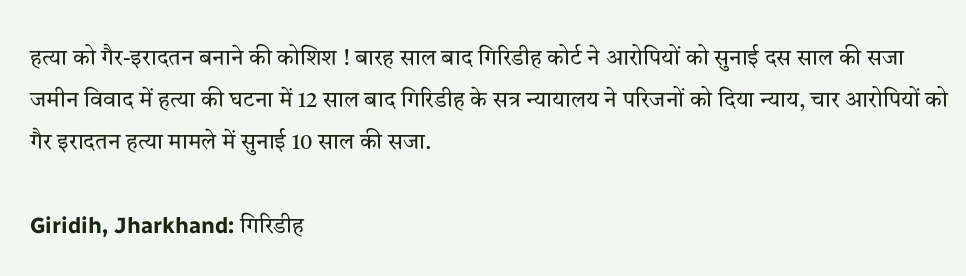हत्या को गैर-इरादतन बनाने की कोशिश ! बारह साल बाद गिरिडीह कोर्ट ने आरोपियों को सुनाई दस साल की सजा
जमीन विवाद में हत्या की घटना में 12 साल बाद गिरिडीह के सत्र न्यायालय ने परिजनों को दिया न्याय, चार आरोपियों को गैर इरादतन हत्या मामले में सुनाई 10 साल की सजा.

Giridih, Jharkhand: गिरिडीह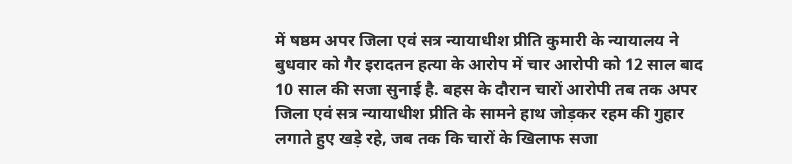में षष्ठम अपर जिला एवं सत्र न्यायाधीश प्रीति कुमारी के न्यायालय ने बुधवार को गैर इरादतन हत्या के आरोप में चार आरोपी को 12 साल बाद 10 साल की सजा सुनाई है. बहस के दौरान चारों आरोपी तब तक अपर जिला एवं सत्र न्यायाधीश प्रीति के सामने हाथ जोड़कर रहम की गुहार लगाते हुए खड़े रहे, जब तक कि चारों के खिलाफ सजा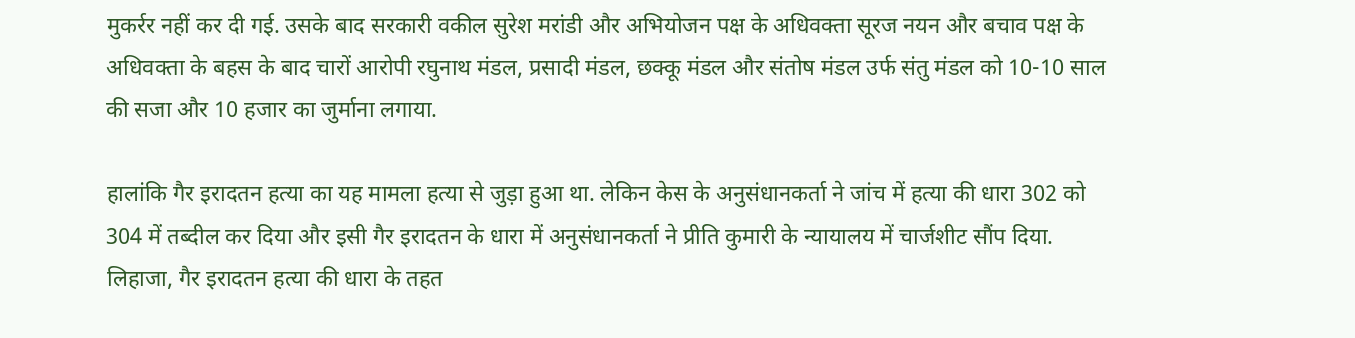मुकर्रर नहीं कर दी गई. उसके बाद सरकारी वकील सुरेश मरांडी और अभियोजन पक्ष के अधिवक्ता सूरज नयन और बचाव पक्ष के अधिवक्ता के बहस के बाद चारों आरोपी रघुनाथ मंडल, प्रसादी मंडल, छक्कू मंडल और संतोष मंडल उर्फ संतु मंडल को 10-10 साल की सजा और 10 हजार का जुर्माना लगाया.

हालांकि गैर इरादतन हत्या का यह मामला हत्या से जुड़ा हुआ था. लेकिन केस के अनुसंधानकर्ता ने जांच में हत्या की धारा 302 को 304 में तब्दील कर दिया और इसी गैर इरादतन के धारा में अनुसंधानकर्ता ने प्रीति कुमारी के न्यायालय में चार्जशीट सौंप दिया. लिहाजा, गैर इरादतन हत्या की धारा के तहत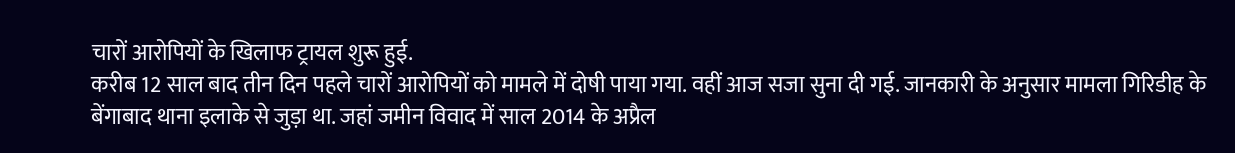चारों आरोपियों के खिलाफ ट्रायल शुरू हुई.
करीब 12 साल बाद तीन दिन पहले चारों आरोपियों को मामले में दोषी पाया गया. वहीं आज सजा सुना दी गई. जानकारी के अनुसार मामला गिरिडीह के बेंगाबाद थाना इलाके से जुड़ा था. जहां जमीन विवाद में साल 2014 के अप्रैल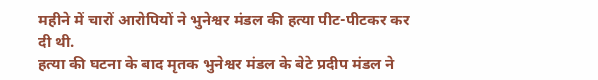महीने में चारों आरोपियों ने भुनेश्वर मंडल की हत्या पीट-पीटकर कर दी थी.
हत्या की घटना के बाद मृतक भुनेश्वर मंडल के बेटे प्रदीप मंडल ने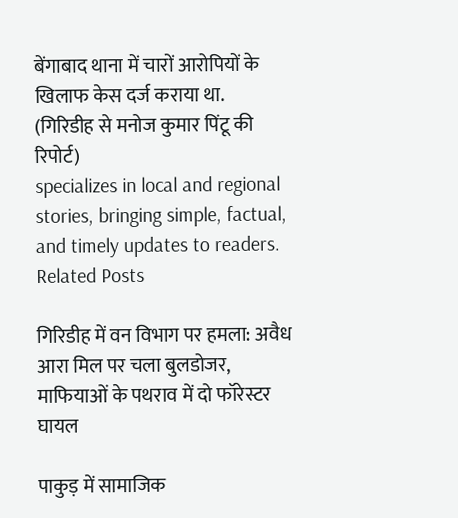बेंगाबाद थाना में चारों आरोपियों के खिलाफ केस दर्ज कराया था.
(गिरिडीह से मनोज कुमार पिंटू की रिपोर्ट)
specializes in local and regional stories, bringing simple, factual, and timely updates to readers.
Related Posts

गिरिडीह में वन विभाग पर हमला: अवैध आरा मिल पर चला बुलडोजर, माफियाओं के पथराव में दो फॉरेस्टर घायल

पाकुड़ में सामाजिक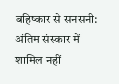बहिष्कार से सनसनी: अंतिम संस्कार में शामिल नहीं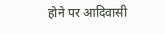होने पर आदिवासी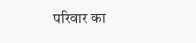परिवार का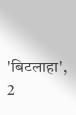'बिटलाहा', 2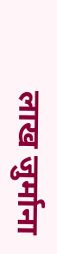लाख जुर्माना